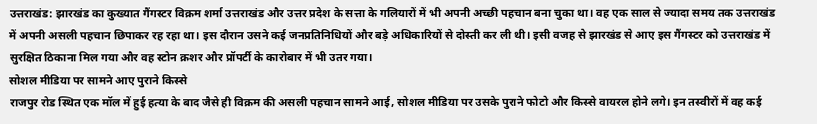उत्तराखंड: झारखंड का कुख्यात गैंगस्टर विक्रम शर्मा उत्तराखंड और उत्तर प्रदेश के सत्ता के गलियारों में भी अपनी अच्छी पहचान बना चुका था। वह एक साल से ज्यादा समय तक उत्तराखंड में अपनी असली पहचान छिपाकर रह रहा था। इस दौरान उसने कई जनप्रतिनिधियों और बड़े अधिकारियों से दोस्ती कर ली थी। इसी वजह से झारखंड से आए इस गैंगस्टर को उत्तराखंड में सुरक्षित ठिकाना मिल गया और वह स्टोन क्रशर और प्रॉपर्टी के कारोबार में भी उतर गया।
सोशल मीडिया पर सामने आए पुराने किस्से
राजपुर रोड स्थित एक मॉल में हुई हत्या के बाद जैसे ही विक्रम की असली पहचान सामने आई, सोशल मीडिया पर उसके पुराने फोटो और किस्से वायरल होने लगे। इन तस्वीरों में वह कई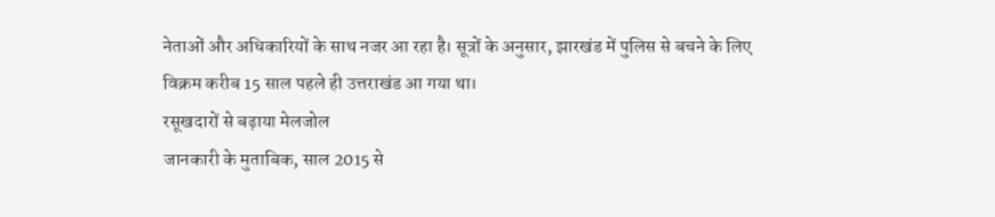नेताओं और अधिकारियों के साथ नजर आ रहा है। सूत्रों के अनुसार, झारखंड में पुलिस से बचने के लिए विक्रम करीब 15 साल पहले ही उत्तराखंड आ गया था।
रसूखदारों से बढ़ाया मेलजोल
जानकारी के मुताबिक, साल 2015 से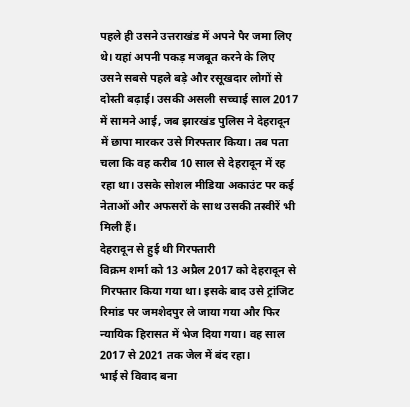पहले ही उसने उत्तराखंड में अपने पैर जमा लिए थे। यहां अपनी पकड़ मजबूत करने के लिए उसने सबसे पहले बड़े और रसूखदार लोगों से दोस्ती बढ़ाई। उसकी असली सच्चाई साल 2017 में सामने आई, जब झारखंड पुलिस ने देहरादून में छापा मारकर उसे गिरफ्तार किया। तब पता चला कि वह करीब 10 साल से देहरादून में रह रहा था। उसके सोशल मीडिया अकाउंट पर कई नेताओं और अफसरों के साथ उसकी तस्वीरें भी मिली हैं।
देहरादून से हुई थी गिरफ्तारी
विक्रम शर्मा को 13 अप्रैल 2017 को देहरादून से गिरफ्तार किया गया था। इसके बाद उसे ट्रांजिट रिमांड पर जमशेदपुर ले जाया गया और फिर न्यायिक हिरासत में भेज दिया गया। वह साल 2017 से 2021 तक जेल में बंद रहा।
भाई से विवाद बना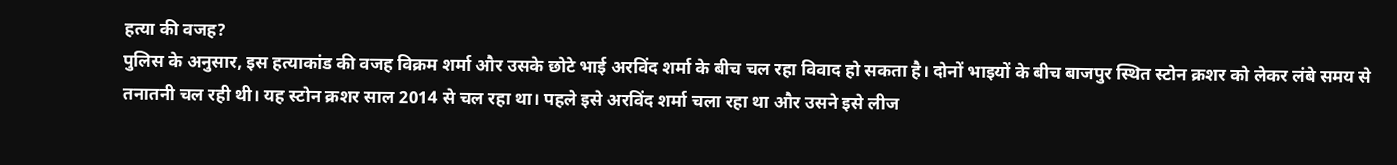हत्या की वजह?
पुलिस के अनुसार, इस हत्याकांड की वजह विक्रम शर्मा और उसके छोटे भाई अरविंद शर्मा के बीच चल रहा विवाद हो सकता है। दोनों भाइयों के बीच बाजपुर स्थित स्टोन क्रशर को लेकर लंबे समय से तनातनी चल रही थी। यह स्टोन क्रशर साल 2014 से चल रहा था। पहले इसे अरविंद शर्मा चला रहा था और उसने इसे लीज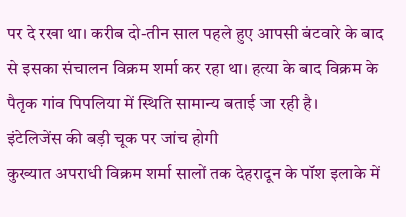पर दे रखा था। करीब दो-तीन साल पहले हुए आपसी बंटवारे के बाद से इसका संचालन विक्रम शर्मा कर रहा था। हत्या के बाद विक्रम के पैतृक गांव पिपलिया में स्थिति सामान्य बताई जा रही है।
इंटेलिजेंस की बड़ी चूक पर जांच होगी
कुख्यात अपराधी विक्रम शर्मा सालों तक देहरादून के पॉश इलाके में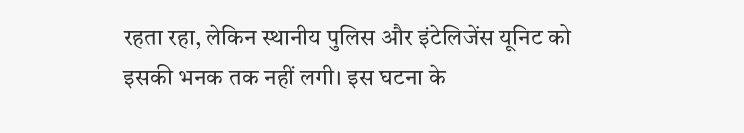रहता रहा, लेकिन स्थानीय पुलिस और इंटेलिजेंस यूनिट को इसकी भनक तक नहीं लगी। इस घटना के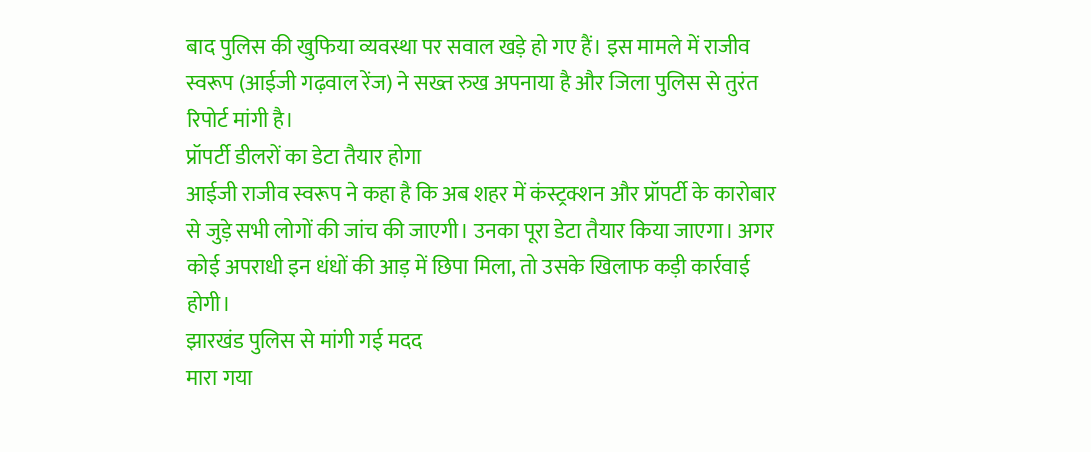बाद पुलिस की खुफिया व्यवस्था पर सवाल खड़े हो गए हैं। इस मामले में राजीव स्वरूप (आईजी गढ़वाल रेंज) ने सख्त रुख अपनाया है और जिला पुलिस से तुरंत रिपोर्ट मांगी है।
प्रॉपर्टी डीलरों का डेटा तैयार होगा
आईजी राजीव स्वरूप ने कहा है कि अब शहर में कंस्ट्रक्शन और प्रॉपर्टी के कारोबार से जुड़े सभी लोगों की जांच की जाएगी। उनका पूरा डेटा तैयार किया जाएगा। अगर कोई अपराधी इन धंधों की आड़ में छिपा मिला, तो उसके खिलाफ कड़ी कार्रवाई होगी।
झारखंड पुलिस से मांगी गई मदद
मारा गया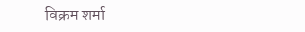विक्रम शर्मा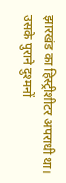झारखंड का हिस्ट्रीशीटर अपराधी था। उसके पुराने दुश्मनों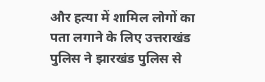और हत्या में शामिल लोगों का पता लगाने के लिए उत्तराखंड पुलिस ने झारखंड पुलिस से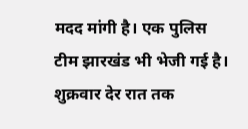मदद मांगी है। एक पुलिस टीम झारखंड भी भेजी गई है। शुक्रवार देर रात तक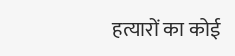हत्यारों का कोई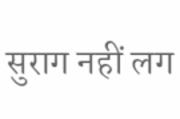सुराग नहीं लग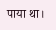पाया था।